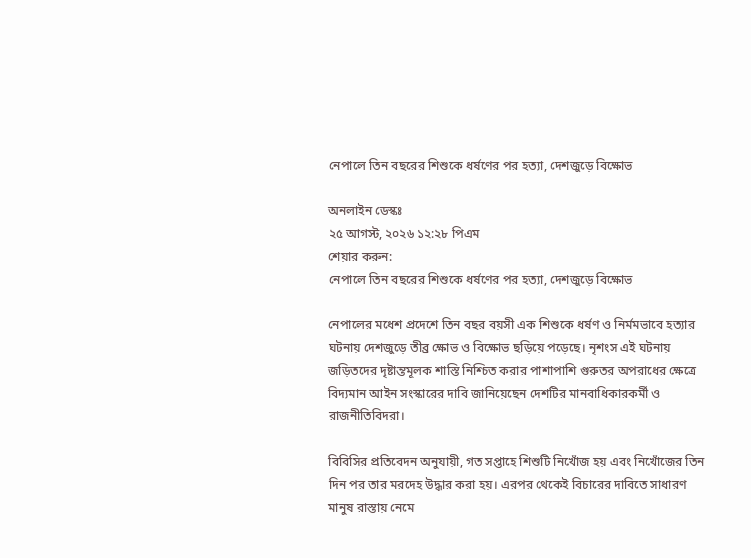নেপালে তিন বছরের শিশুকে ধর্ষণের পর হত্যা, দেশজুড়ে বিক্ষোভ

অনলাইন ডেস্কঃ
২৫ আগস্ট, ২০২৬ ১২:২৮ পিএম
শেয়ার করুন:
নেপালে তিন বছরের শিশুকে ধর্ষণের পর হত্যা, দেশজুড়ে বিক্ষোভ

নেপালের মধেশ প্রদেশে তিন বছর বয়সী এক শিশুকে ধর্ষণ ও নির্মমভাবে হত্যার ঘটনায় দেশজুড়ে তীব্র ক্ষোভ ও বিক্ষোভ ছড়িয়ে পড়েছে। নৃশংস এই ঘটনায় জড়িতদের দৃষ্টান্তমূলক শাস্তি নিশ্চিত করার পাশাপাশি গুরুতর অপরাধের ক্ষেত্রে বিদ্যমান আইন সংস্কারের দাবি জানিয়েছেন দেশটির মানবাধিকারকর্মী ও রাজনীতিবিদরা।

বিবিসির প্রতিবেদন অনুযায়ী, গত সপ্তাহে শিশুটি নিখোঁজ হয় এবং নিখোঁজের তিন দিন পর তার মরদেহ উদ্ধার করা হয়। এরপর থেকেই বিচারের দাবিতে সাধারণ মানুষ রাস্তায় নেমে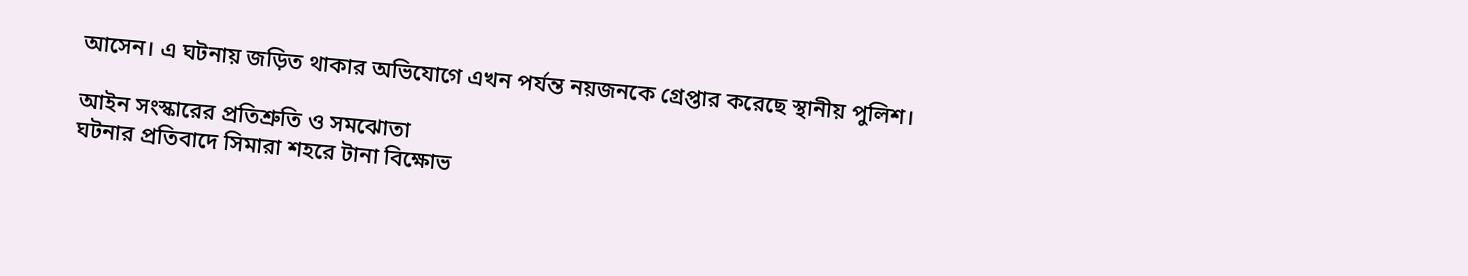আসেন। এ ঘটনায় জড়িত থাকার অভিযোগে এখন পর্যন্ত নয়জনকে গ্রেপ্তার করেছে স্থানীয় পুলিশ।

আইন সংস্কারের প্রতিশ্রুতি ও সমঝোতা
ঘটনার প্রতিবাদে সিমারা শহরে টানা বিক্ষোভ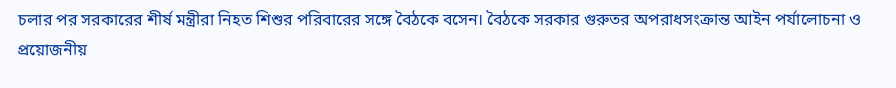চলার পর সরকারের শীর্ষ মন্ত্রীরা নিহত শিশুর পরিবারের সঙ্গে বৈঠকে বসেন। বৈঠকে সরকার গুরুতর অপরাধসংক্রান্ত আইন পর্যালোচনা ও প্রয়োজনীয়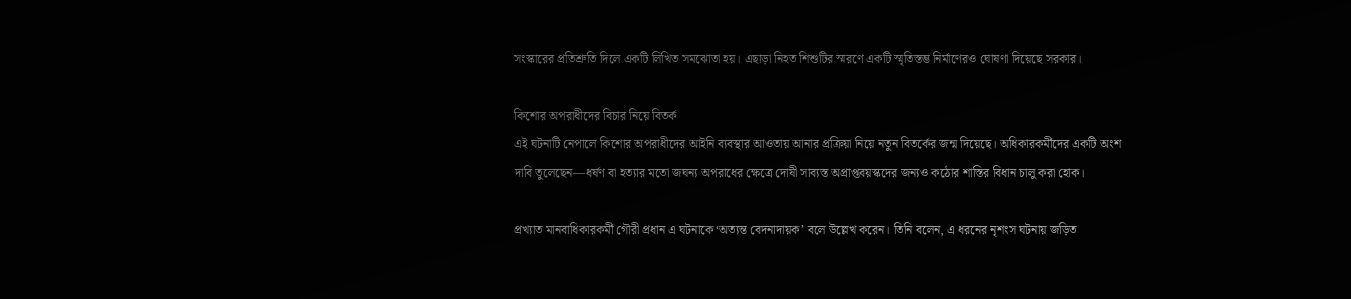সংস্কারের প্রতিশ্রুতি দিলে একটি লিখিত সমঝোতা হয়। এছাড়া নিহত শিশুটির স্মরণে একটি স্মৃতিস্তম্ভ নির্মাণেরও ঘোষণা দিয়েছে সরকার।

কিশোর অপরাধীদের বিচার নিয়ে বিতর্ক
এই ঘটনাটি নেপালে কিশোর অপরাধীদের আইনি ব্যবস্থার আওতায় আনার প্রক্রিয়া নিয়ে নতুন বিতর্কের জন্ম দিয়েছে। অধিকারকর্মীদের একটি অংশ দাবি তুলেছেন—ধর্ষণ বা হত্যার মতো জঘন্য অপরাধের ক্ষেত্রে দোষী সাব্যস্ত অপ্রাপ্তবয়স্কদের জন্যও কঠোর শাস্তির বিধান চালু করা হোক।

প্রখ্যাত মানবাধিকারকর্মী গৌরী প্রধান এ ঘটনাকে ‘অত্যন্ত বেদনাদায়ক’ বলে উল্লেখ করেন। তিনি বলেন, এ ধরনের নৃশংস ঘটনায় জড়িত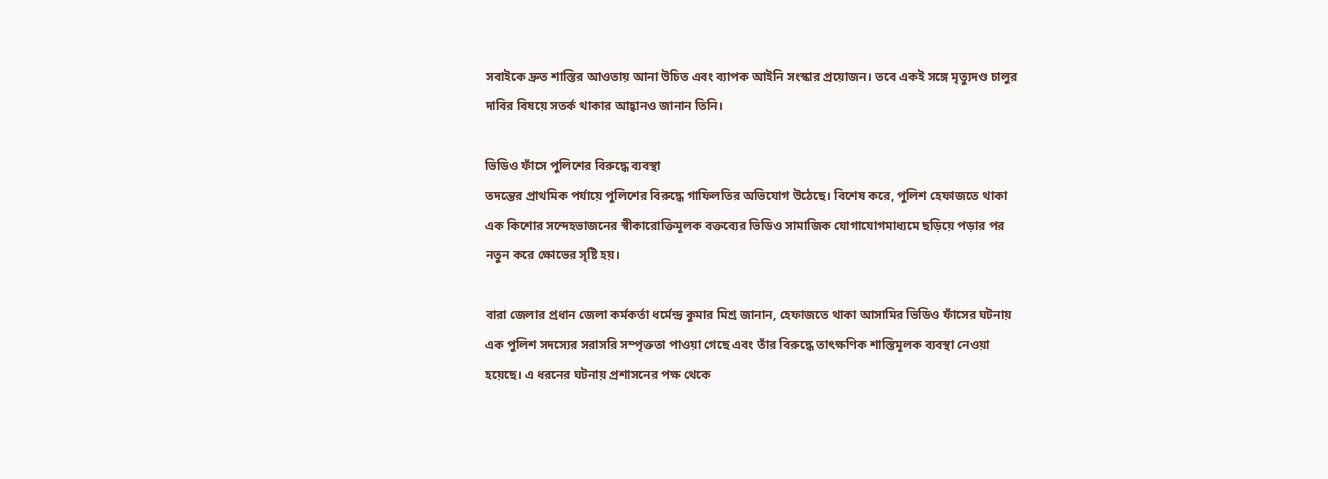সবাইকে দ্রুত শাস্তির আওতায় আনা উচিত এবং ব্যাপক আইনি সংস্কার প্রয়োজন। তবে একই সঙ্গে মৃত্যুদণ্ড চালুর দাবির বিষয়ে সতর্ক থাকার আহ্বানও জানান তিনি।

ভিডিও ফাঁসে পুলিশের বিরুদ্ধে ব্যবস্থা
তদন্তের প্রাথমিক পর্যায়ে পুলিশের বিরুদ্ধে গাফিলতির অভিযোগ উঠেছে। বিশেষ করে, পুলিশ হেফাজতে থাকা এক কিশোর সন্দেহভাজনের স্বীকারোক্তিমূলক বক্তব্যের ভিডিও সামাজিক যোগাযোগমাধ্যমে ছড়িয়ে পড়ার পর নতুন করে ক্ষোভের সৃষ্টি হয়।

বারা জেলার প্রধান জেলা কর্মকর্তা ধর্মেন্দ্র কুমার মিশ্র জানান, হেফাজতে থাকা আসামির ভিডিও ফাঁসের ঘটনায় এক পুলিশ সদস্যের সরাসরি সম্পৃক্ততা পাওয়া গেছে এবং তাঁর বিরুদ্ধে তাৎক্ষণিক শাস্তিমূলক ব্যবস্থা নেওয়া হয়েছে। এ ধরনের ঘটনায় প্রশাসনের পক্ষ থেকে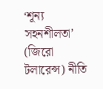‘শূন্য সহনশীলতা’ (জিরো টলারেন্স) নীতি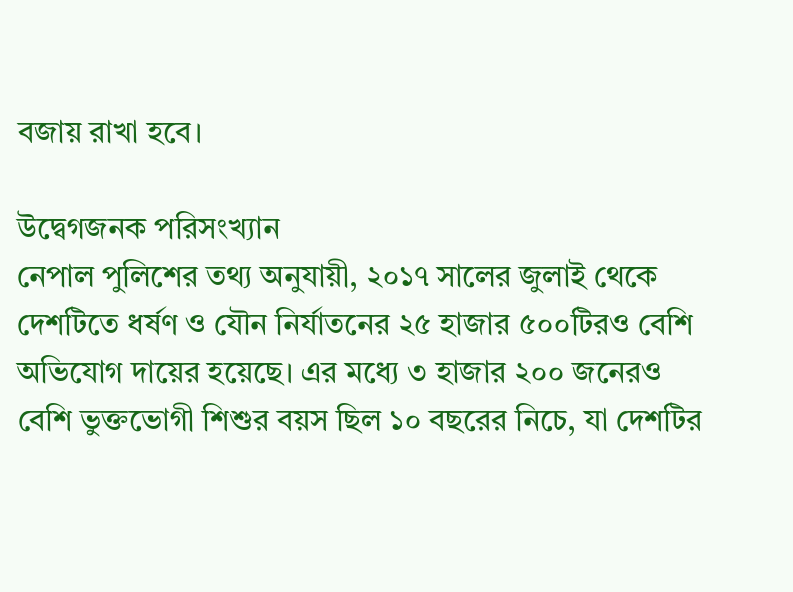বজায় রাখা হবে।

উদ্বেগজনক পরিসংখ্যান
নেপাল পুলিশের তথ্য অনুযায়ী, ২০১৭ সালের জুলাই থেকে দেশটিতে ধর্ষণ ও যৌন নির্যাতনের ২৫ হাজার ৫০০টিরও বেশি অভিযোগ দায়ের হয়েছে। এর মধ্যে ৩ হাজার ২০০ জনেরও বেশি ভুক্তভোগী শিশুর বয়স ছিল ১০ বছরের নিচে, যা দেশটির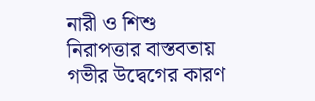নারী ও শিশু নিরাপত্তার বাস্তবতায় গভীর উদ্বেগের কারণ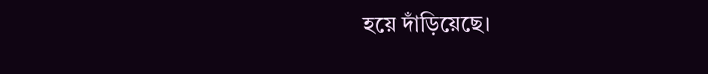হয়ে দাঁড়িয়েছে।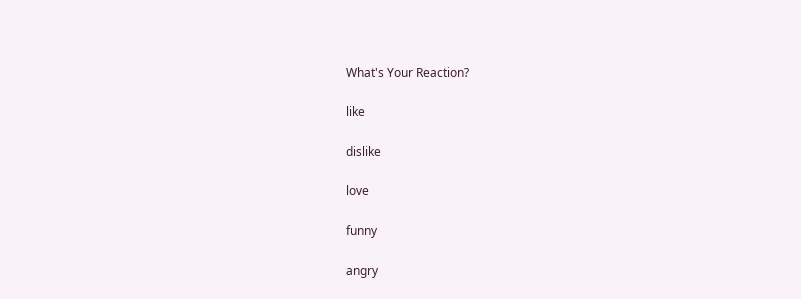What's Your Reaction?

like

dislike

love

funny

angry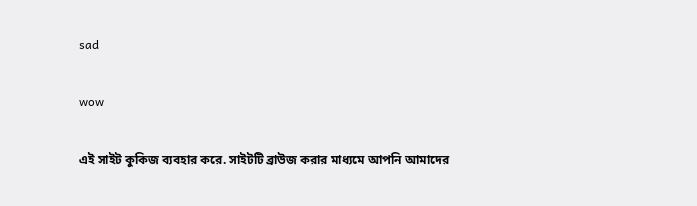sad

wow

এই সাইট কুকিজ ব্যবহার করে. সাইটটি ব্রাউজ করার মাধ্যমে আপনি আমাদের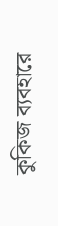কুকিজ ব্যবহারে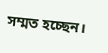সম্মত হচ্ছেন।